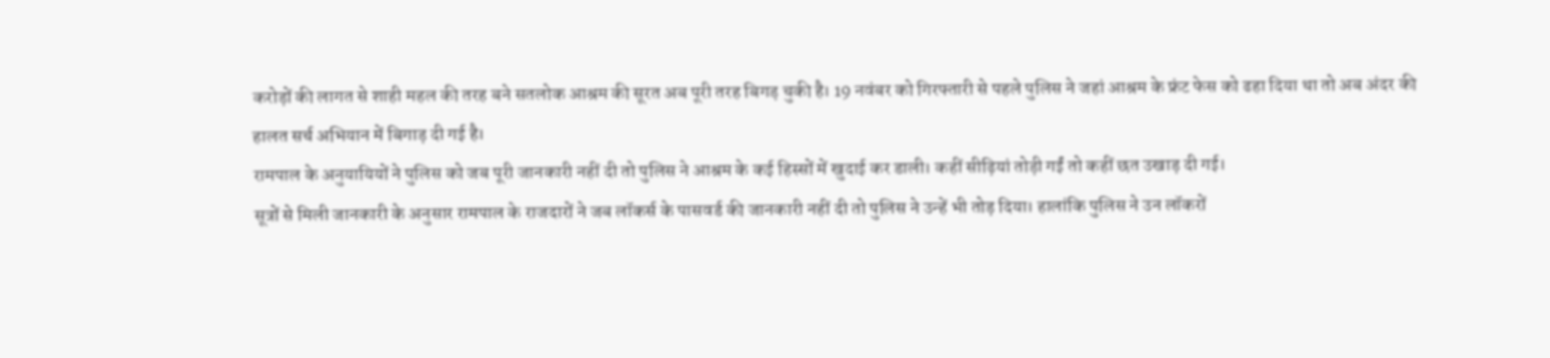करोड़ों की लागत से शाही महल की तरह बने सतलोक आश्रम की सूरत अब पूरी तरह बिगड़ चुकी है। 19 नवंबर को गिरफ्तारी से पहले पुलिस ने जहां आश्रम के फ्रंट फेस को ढहा दिया था तो अब अंदर की हालत सर्च अभियान में बिगाड़ दी गई है।
रामपाल के अनुयायियों ने पुलिस को जब पूरी जानकारी नहीं दी तो पुलिस ने आश्रम के कई हिस्सों में खुदाई कर डाली। कहीं सीढ़ियां तोड़ी गईं तो कहीं छत उखाड़ दी गई।
सूत्रों से मिली जानकारी के अनुसार रामपाल के राजदारों ने जब लॉकर्स के पासवर्ड की जानकारी नहीं दी तो पुलिस ने उन्हें भी तोड़ दिया। हालांकि पुलिस ने उन लॉकरों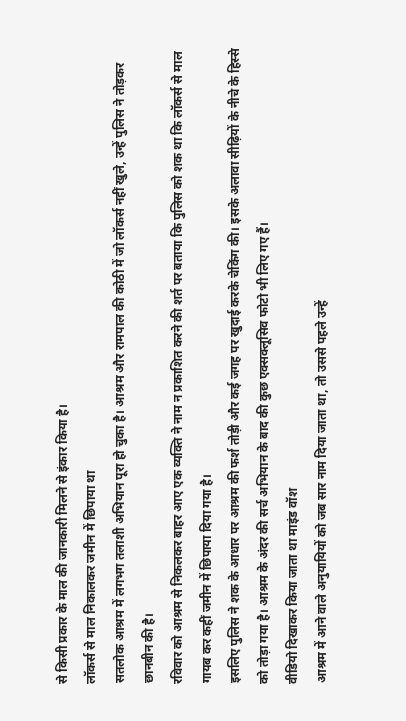से किसी प्रकार के माल की जानकारी मिलने से इंकार किया है।
लॉकर्स से माल निकालकर जमीन में छिपाया था
सतलोक आश्रम में लगभग तलाशी अभियान पूरा हो चुका है। आश्रम और रामपाल की कोठी में जो लॉकर्स नहीं खुले, उन्हें पुलिस ने तोड़कर छानबीन की है।
रविवार को आश्रम से निकलकर बाहर आए एक व्यक्ति ने नाम न प्रकाशित करने की शर्त पर बताया कि पुलिस को शक था कि लॉकर्स से माल गायब कर कहीं जमीन में छिपाया दिया गया है।
इसलिए पुलिस ने शक के आधार पर आश्रम की फर्श तोड़ी और कई जगह पर खुदाई करके चेकिंग की। इसके अलावा सीढ़ियों के नीचे के हिस्से को तोड़ा गया है। आश्रम के अंदर की सर्च अभियान के बाद की कुछ एक्सक्लूसिव फोटो भी लिए गए हैं।
वीडियो दिखाकर किया जाता था माइंड वॉश
आश्रम में आने वाले अनुयायियों को जब सार नाम दिया जाता था, तो उससे पहले उन्हें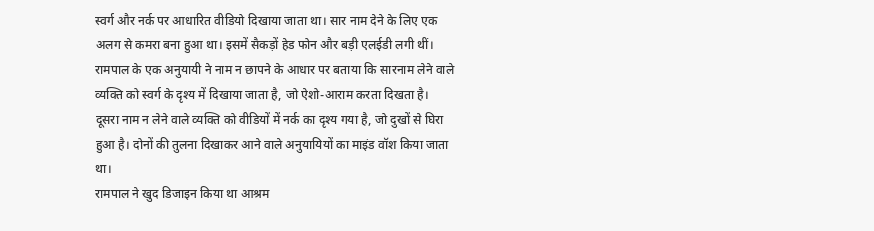स्वर्ग और नर्क पर आधारित वीडियो दिखाया जाता था। सार नाम देने के लिए एक अलग से कमरा बना हुआ था। इसमें सैकड़ों हेड फोन और बड़ी एलईडी लगी थीं।
रामपाल के एक अनुयायी ने नाम न छापने के आधार पर बताया कि सारनाम लेने वाले व्यक्ति को स्वर्ग के दृश्य में दिखाया जाता है, जो ऐशो-आराम करता दिखता है।
दूसरा नाम न लेने वाले व्यक्ति को वीडियों में नर्क का दृश्य गया है, जो दुखों से घिरा हुआ है। दोनों की तुलना दिखाकर आने वाले अनुयायियों का माइंड वॉश किया जाता था।
रामपाल ने खुद डिजाइन किया था आश्रम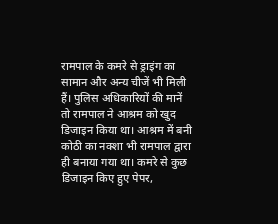रामपाल के कमरे से ड्राइंग का सामान और अन्य चीजें भी मिली हैं। पुलिस अधिकारियों की मानें तो रामपाल ने आश्रम को खुद डिजाइन किया था। आश्रम में बनी कोठी का नक्शा भी रामपाल द्वारा ही बनाया गया था। कमरे से कुछ डिजाइन किए हुए पेपर,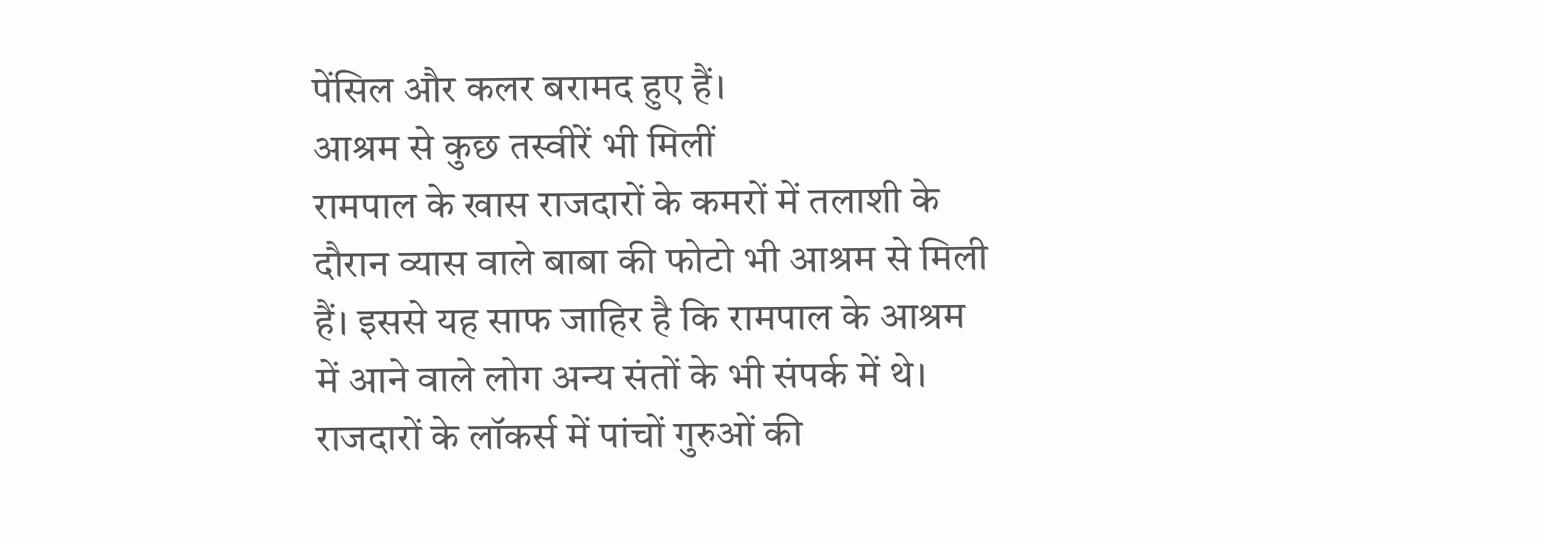पेंसिल और कलर बरामद हुए हैं।
आश्रम से कुछ तस्वीरें भी मिलीं
रामपाल के खास राजदारों के कमरों में तलाशी के दौरान व्यास वाले बाबा की फोटो भी आश्रम से मिली हैं। इससे यह साफ जाहिर है कि रामपाल के आश्रम में आने वाले लोग अन्य संतों के भी संपर्क में थे। राजदारों के लॉकर्स में पांचों गुरुओं की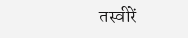तस्वीरें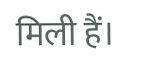मिली हैं।